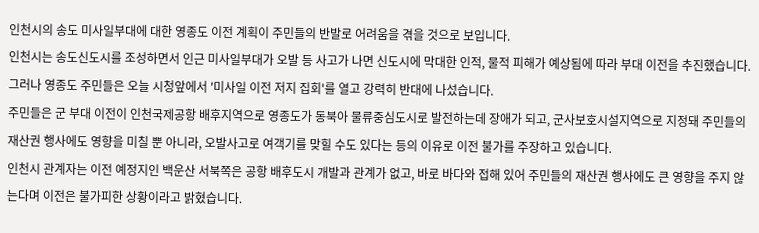인천시의 송도 미사일부대에 대한 영종도 이전 계획이 주민들의 반발로 어려움을 겪을 것으로 보입니다.
인천시는 송도신도시를 조성하면서 인근 미사일부대가 오발 등 사고가 나면 신도시에 막대한 인적, 물적 피해가 예상됨에 따라 부대 이전을 추진했습니다.
그러나 영종도 주민들은 오늘 시청앞에서 '미사일 이전 저지 집회'를 열고 강력히 반대에 나섰습니다.
주민들은 군 부대 이전이 인천국제공항 배후지역으로 영종도가 동북아 물류중심도시로 발전하는데 장애가 되고, 군사보호시설지역으로 지정돼 주민들의 재산권 행사에도 영향을 미칠 뿐 아니라, 오발사고로 여객기를 맞힐 수도 있다는 등의 이유로 이전 불가를 주장하고 있습니다.
인천시 관계자는 이전 예정지인 백운산 서북쪽은 공항 배후도시 개발과 관계가 없고, 바로 바다와 접해 있어 주민들의 재산권 행사에도 큰 영향을 주지 않는다며 이전은 불가피한 상황이라고 밝혔습니다.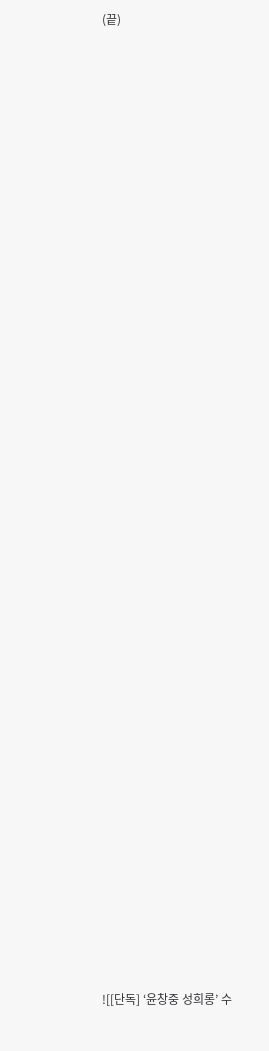(끝)

















































![[단독] ‘윤창중 성희롱’ 수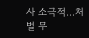사 소극적…처벌 무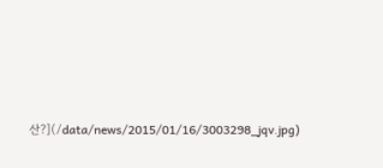산?](/data/news/2015/01/16/3003298_jqv.jpg)